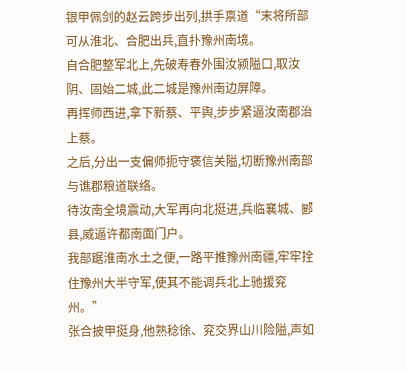银甲佩剑的赵云跨步出列,拱手禀道“末将所部可从淮北、合肥出兵,直扑豫州南境。
自合肥整军北上,先破寿春外围汝颍隘口,取汝阴、固始二城,此二城是豫州南边屏障。
再挥师西进,拿下新蔡、平舆,步步紧逼汝南郡治上蔡。
之后,分出一支偏师扼守褒信关隘,切断豫州南部与谯郡粮道联络。
待汝南全境震动,大军再向北挺进,兵临襄城、郾县,威逼许都南面门户。
我部踞淮南水土之便,一路平推豫州南疆,牢牢拴住豫州大半守军,使其不能调兵北上驰援兖州。”
张合披甲挺身,他熟稔徐、兖交界山川险隘,声如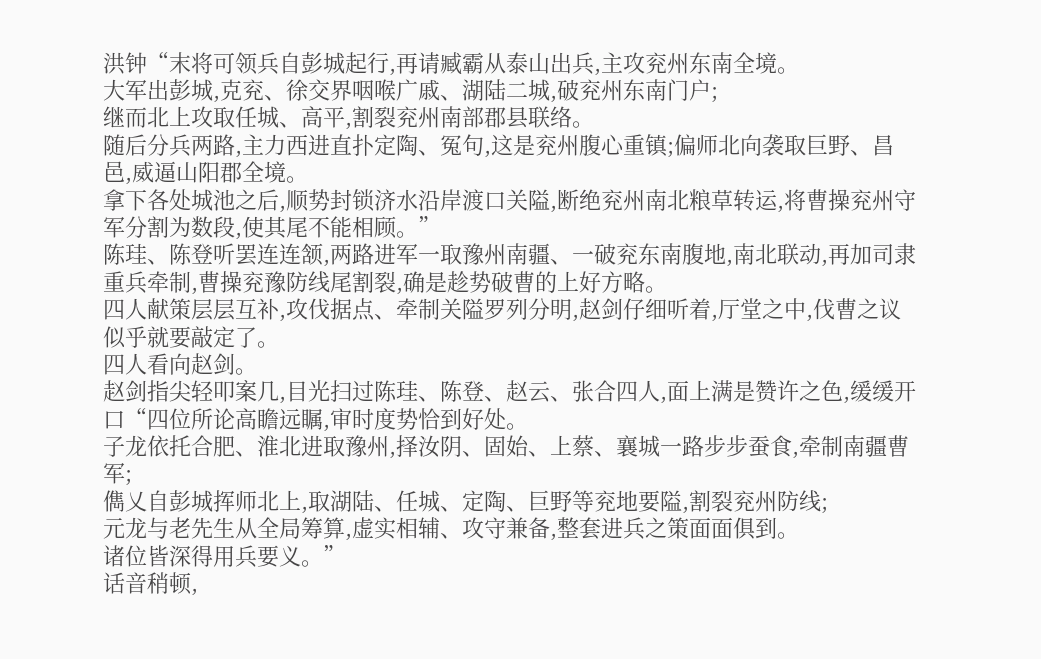洪钟“末将可领兵自彭城起行,再请臧霸从泰山出兵,主攻兖州东南全境。
大军出彭城,克兖、徐交界咽喉广戚、湖陆二城,破兖州东南门户;
继而北上攻取任城、高平,割裂兖州南部郡县联络。
随后分兵两路,主力西进直扑定陶、冤句,这是兖州腹心重镇;偏师北向袭取巨野、昌邑,威逼山阳郡全境。
拿下各处城池之后,顺势封锁济水沿岸渡口关隘,断绝兖州南北粮草转运,将曹操兖州守军分割为数段,使其尾不能相顾。”
陈珪、陈登听罢连连颔,两路进军一取豫州南疆、一破兖东南腹地,南北联动,再加司隶重兵牵制,曹操兖豫防线尾割裂,确是趁势破曹的上好方略。
四人献策层层互补,攻伐据点、牵制关隘罗列分明,赵剑仔细听着,厅堂之中,伐曹之议似乎就要敲定了。
四人看向赵剑。
赵剑指尖轻叩案几,目光扫过陈珪、陈登、赵云、张合四人,面上满是赞许之色,缓缓开口“四位所论高瞻远瞩,审时度势恰到好处。
子龙依托合肥、淮北进取豫州,择汝阴、固始、上蔡、襄城一路步步蚕食,牵制南疆曹军;
儁乂自彭城挥师北上,取湖陆、任城、定陶、巨野等兖地要隘,割裂兖州防线;
元龙与老先生从全局筹算,虚实相辅、攻守兼备,整套进兵之策面面俱到。
诸位皆深得用兵要义。”
话音稍顿,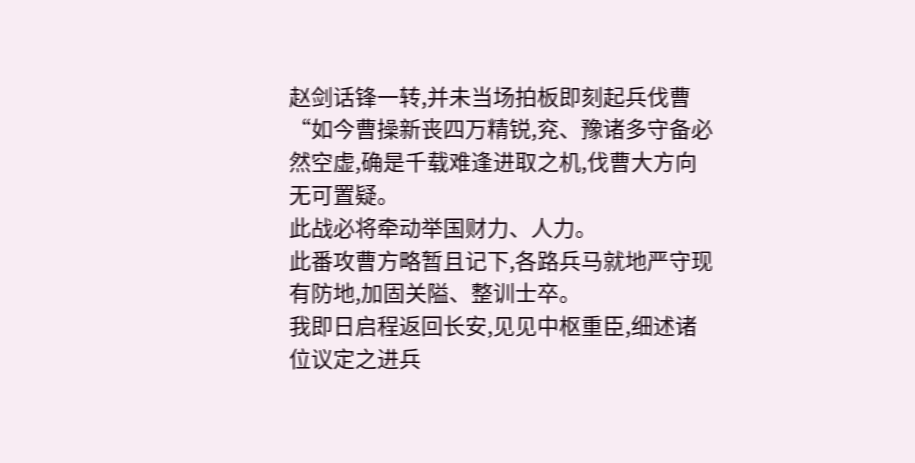赵剑话锋一转,并未当场拍板即刻起兵伐曹“如今曹操新丧四万精锐,兖、豫诸多守备必然空虚,确是千载难逢进取之机,伐曹大方向无可置疑。
此战必将牵动举国财力、人力。
此番攻曹方略暂且记下,各路兵马就地严守现有防地,加固关隘、整训士卒。
我即日启程返回长安,见见中枢重臣,细述诸位议定之进兵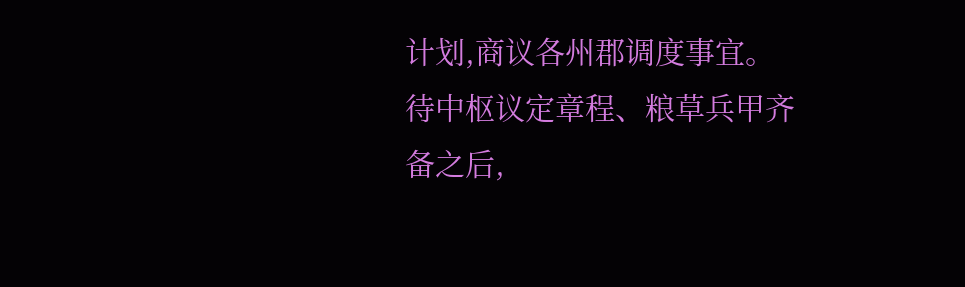计划,商议各州郡调度事宜。
待中枢议定章程、粮草兵甲齐备之后,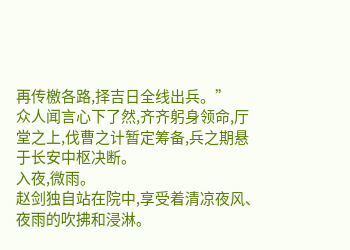再传檄各路,择吉日全线出兵。”
众人闻言心下了然,齐齐躬身领命,厅堂之上,伐曹之计暂定筹备,兵之期悬于长安中枢决断。
入夜,微雨。
赵剑独自站在院中,享受着清凉夜风、夜雨的吹拂和浸淋。